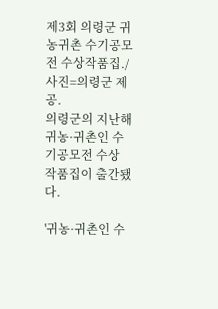제3회 의령군 귀농귀촌 수기공모전 수상작품집./사진=의령군 제공.
의령군의 지난해 귀농·귀촌인 수기공모전 수상 작품집이 출간됐다.

'귀농·귀촌인 수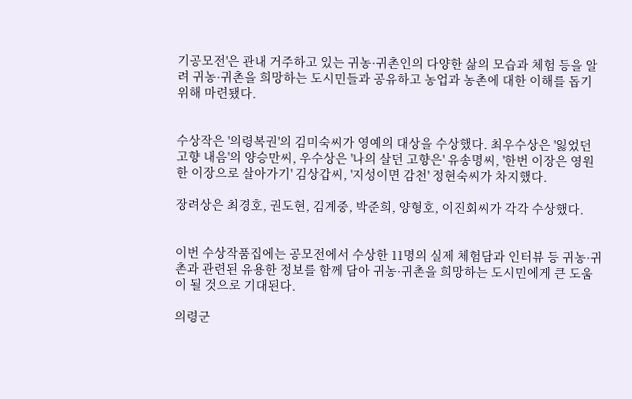기공모전'은 관내 거주하고 있는 귀농·귀촌인의 다양한 삶의 모습과 체험 등을 알려 귀농·귀촌을 희망하는 도시민들과 공유하고 농업과 농촌에 대한 이해를 돕기 위해 마련됐다.


수상작은 '의령복권'의 김미숙씨가 영예의 대상을 수상했다. 최우수상은 '잃었던 고향 내음'의 양승만씨, 우수상은 '나의 살던 고향은' 유송명씨, '한번 이장은 영원한 이장으로 살아가기' 김상갑씨, '지성이면 감천' 정현숙씨가 차지했다.

장려상은 최경호, 권도현, 김계중, 박준희, 양형호, 이진회씨가 각각 수상했다.


이번 수상작품집에는 공모전에서 수상한 11명의 실제 체험담과 인터뷰 등 귀농·귀촌과 관련된 유용한 정보를 함께 담아 귀농·귀촌을 희망하는 도시민에게 큰 도움이 될 것으로 기대된다.

의령군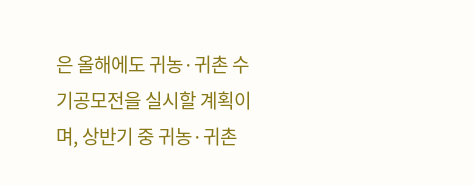은 올해에도 귀농·귀촌 수기공모전을 실시할 계획이며, 상반기 중 귀농·귀촌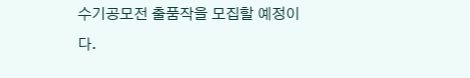수기공모전 출품작을 모집할 예정이다.